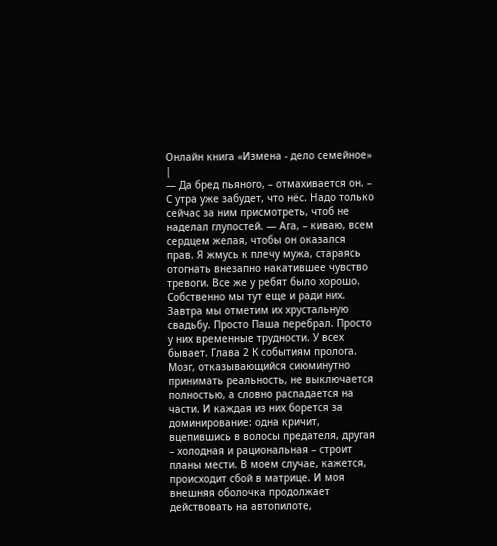Онлайн книга «Измена - дело семейное»
|
— Да бред пьяного, – отмахивается он. – С утра уже забудет, что нёс. Надо только сейчас за ним присмотреть, чтоб не наделал глупостей. — Ага, – киваю, всем сердцем желая, чтобы он оказался прав. Я жмусь к плечу мужа, стараясь отогнать внезапно накатившее чувство тревоги. Все же у ребят было хорошо. Собственно мы тут еще и ради них. Завтра мы отметим их хрустальную свадьбу. Просто Паша перебрал. Просто у них временные трудности. У всех бывает. Глава 2 К событиям пролога.
Мозг, отказывающийся сиюминутно принимать реальность, не выключается полностью, а словно распадается на части. И каждая из них борется за доминирование: одна кричит, вцепившись в волосы предателя, другая – холодная и рациональная – строит планы мести. В моем случае, кажется, происходит сбой в матрице. И моя внешняя оболочка продолжает действовать на автопилоте,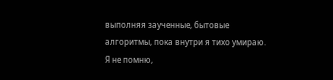выполняя заученные, бытовые алгоритмы, пока внутри я тихо умираю. Я не помню,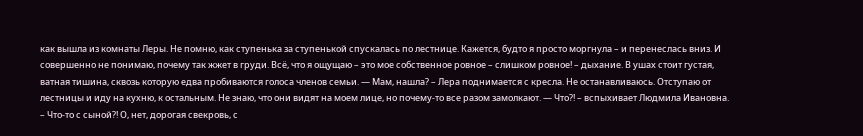как вышла из комнаты Леры. Не помню, как ступенька за ступенькой спускалась по лестнице. Кажется, будто я просто моргнула – и перенеслась вниз. И совершенно не понимаю, почему так жжет в груди. Всё, что я ощущаю – это мое собственное ровное – слишком ровное! – дыхание. В ушах стоит густая, ватная тишина, сквозь которую едва пробиваются голоса членов семьи. — Мам, нашла? – Лера поднимается с кресла. Не останавливаюсь. Отступаю от лестницы и иду на кухню, к остальным. Не знаю, что они видят на моем лице, но почему-то все разом замолкают. — Что?! – вспыхивает Людмила Ивановна. – Что-то с сыной?! О, нет, дорогая свекровь, с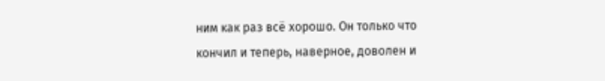ним как раз всё хорошо. Он только что кончил и теперь, наверное, доволен и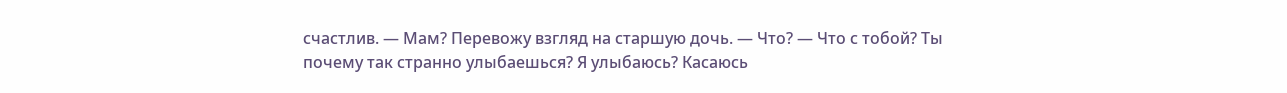счастлив. — Мам? Перевожу взгляд на старшую дочь. — Что? — Что с тобой? Ты почему так странно улыбаешься? Я улыбаюсь? Касаюсь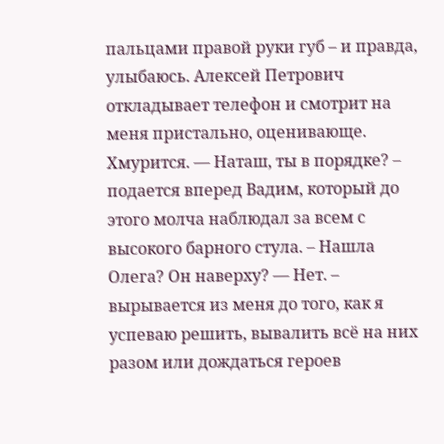пальцами правой руки губ – и правда, улыбаюсь. Алексей Петрович откладывает телефон и смотрит на меня пристально, оценивающе. Хмурится. — Наташ, ты в порядке? – подается вперед Вадим, который до этого молча наблюдал за всем с высокого барного стула. – Нашла Олега? Он наверху? — Нет. – вырывается из меня до того, как я успеваю решить, вывалить всё на них разом или дождаться героев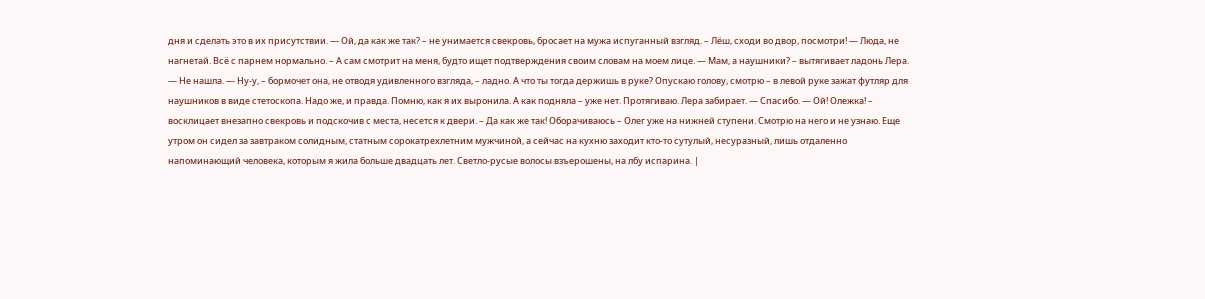дня и сделать это в их присутствии. — Ой, да как же так? – не унимается свекровь, бросает на мужа испуганный взгляд. – Лёш, сходи во двор, посмотри! — Люда, не нагнетай. Всё с парнем нормально. – А сам смотрит на меня, будто ищет подтверждения своим словам на моем лице. — Мам, а наушники? – вытягивает ладонь Лера. — Не нашла. — Ну-у, – бормочет она, не отводя удивленного взгляда, – ладно. А что ты тогда держишь в руке? Опускаю голову, смотрю – в левой руке зажат футляр для наушников в виде стетоскопа. Надо же, и правда. Помню, как я их выронила. А как подняла – уже нет. Протягиваю. Лера забирает. — Спасибо. — Ой! Олежка! – восклицает внезапно свекровь и подскочив с места, несется к двери. – Да как же так! Оборачиваюсь – Олег уже на нижней ступени. Смотрю на него и не узнаю. Еще утром он сидел за завтраком солидным, статным сорокатрехлетним мужчиной, а сейчас на кухню заходит кто-то сутулый, несуразный, лишь отдаленно напоминающий человека, которым я жила больше двадцать лет. Светло-русые волосы взъерошены, на лбу испарина. |